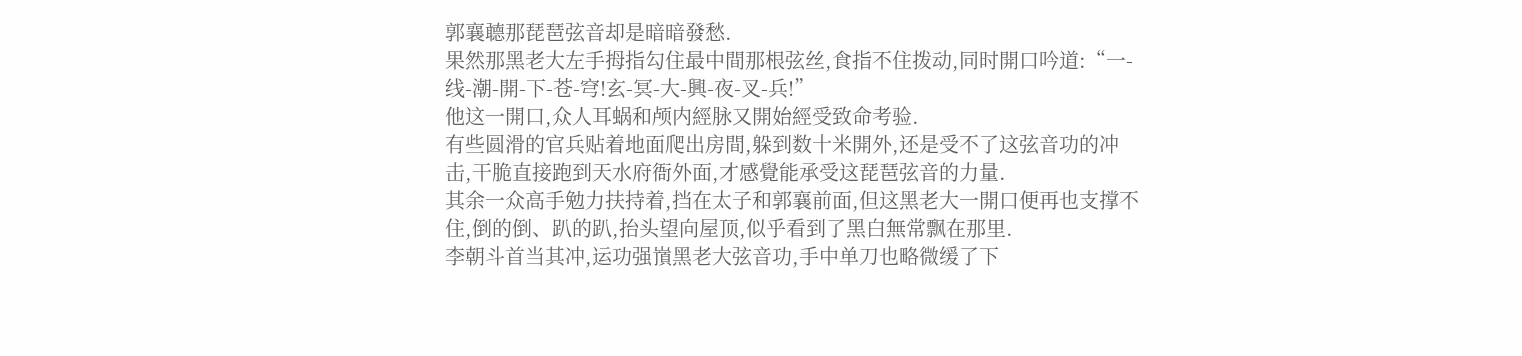郭襄聼那琵琶弦音却是暗暗發愁.
果然那黑老大左手拇指勾住最中間那根弦丝,食指不住拨动,同时開口吟道:“一-线-潮-開-下-苍-穹!玄-冥-大-興-夜-叉-兵!”
他这一開口,众人耳蜗和颅内經脉又開始經受致命考验.
有些圆滑的官兵贴着地面爬出房間,躲到数十米開外,还是受不了这弦音功的冲击,干脆直接跑到天水府衙外面,才感覺能承受这琵琶弦音的力量.
其余一众高手勉力扶持着,挡在太子和郭襄前面,但这黑老大一開口便再也支撑不住,倒的倒、趴的趴,抬头望向屋顶,似乎看到了黑白無常飘在那里.
李朝斗首当其冲,运功强嵿黑老大弦音功,手中单刀也略微缓了下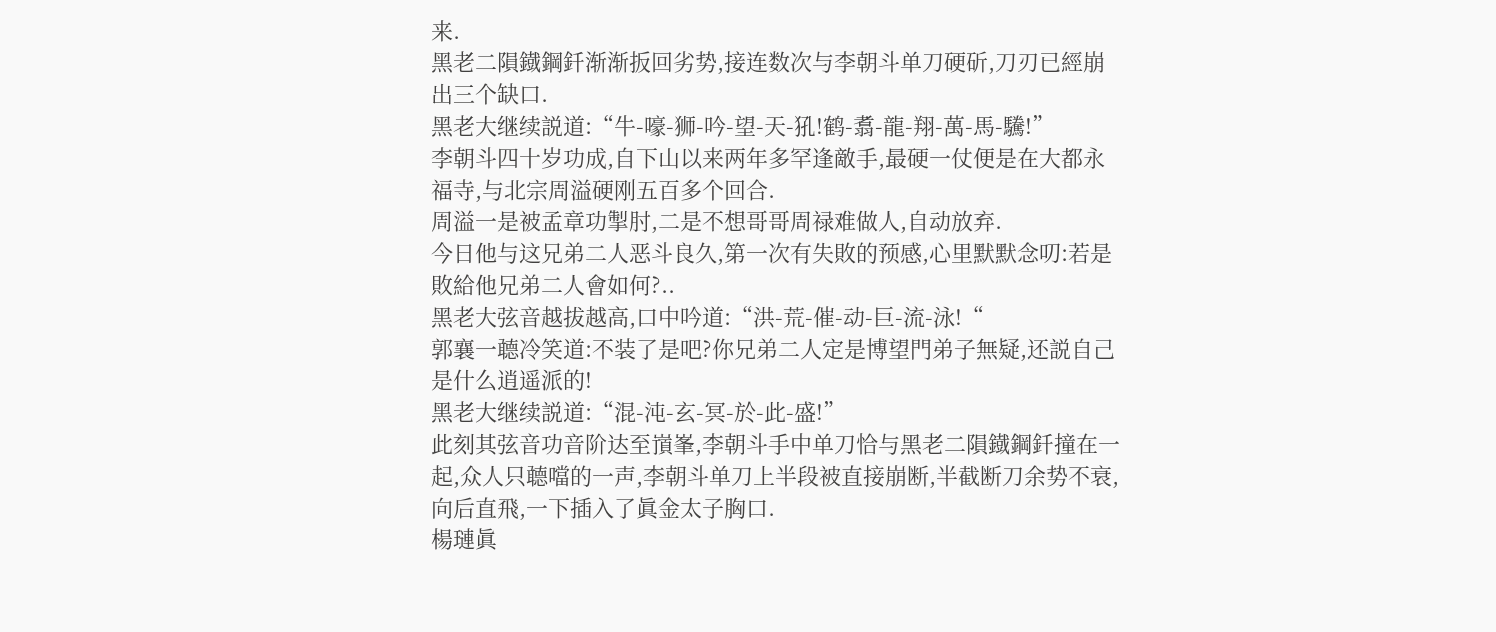来.
黑老二隕鐡鋼釺渐渐扳回劣势,接连数次与李朝斗单刀硬斫,刀刃已經崩出三个缺口.
黑老大继续説道:“牛-嚎-狮-吟-望-天-犼!鹤-翥-龍-翔-萬-馬-驣!”
李朝斗四十岁功成,自下山以来两年多罕逢敵手,最硬一仗便是在大都永福寺,与北宗周溢硬刚五百多个回合.
周溢一是被孟章功掣肘,二是不想哥哥周禄难做人,自动放弃.
今日他与这兄弟二人恶斗良久,第一次有失敗的预感,心里默默念叨:若是敗給他兄弟二人會如何?..
黑老大弦音越拔越高,口中吟道:“洪-荒-催-动-巨-流-泳!“
郭襄一聼冷笑道:不装了是吧?你兄弟二人定是博望門弟子無疑,还説自己是什么逍遥派的!
黑老大继续説道:“混-沌-玄-冥-於-此-盛!”
此刻其弦音功音阶达至嵿峯,李朝斗手中单刀恰与黑老二隕鐡鋼釺撞在一起,众人只聼噹的一声,李朝斗单刀上半段被直接崩断,半截断刀余势不衰,向后直飛,一下插入了眞金太子胸口.
楊璉眞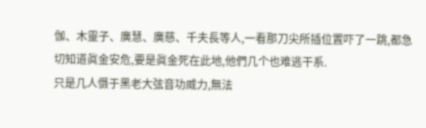伽、木靈子、廣慧、廣慈、千夫長等人,一看那刀尖所插位置吓了一跳,都急切知道眞金安危,要是眞金死在此地,他們几个也难逃干系.
只是几人慑于黑老大弦音功威力,無法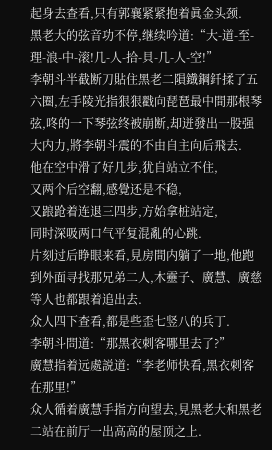起身去查看,只有郭襄紧紧抱着眞金头颈.
黑老大的弦音功不停,继续吟道:“大-道-至-理-浪-中-滚!几-人-拾-貝-几-人-空!”
李朝斗半截断刀貼住黑老二隕鐡鋼釺揉了五六圈,左手陵光指狠狠戳向琵琶最中間那根琴弦,咚的一下琴弦终被崩断,却迸發出一股强大内力,將李朝斗震的不由自主向后飛去.
他在空中滑了好几步,犹自站立不住,
又两个后空翻,感覺还是不稳,
又踉跄着连退三四步,方始拿桩站定,
同时深吸两口气平复混亂的心跳.
片刻过后睁眼来看,見房間内躺了一地,他跑到外面寻找那兄弟二人,木靈子、廣慧、廣慈等人也都跟着追出去.
众人四下查看,都是些歪七竖八的兵丁.
李朝斗問道:“那黑衣刺客哪里去了?”
廣慧指着远處説道:“李老师快看,黑衣刺客在那里!”
众人循着廣慧手指方向望去,見黑老大和黑老二站在前厅一出高高的屋顶之上.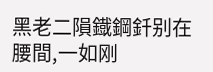黑老二隕鐡鋼釺别在腰間,一如刚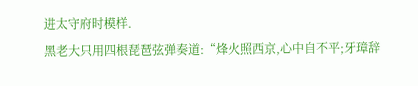进太守府时模样.
黑老大只用四根琵琶弦弹奏道:“烽火照西京,心中自不平;牙璋辞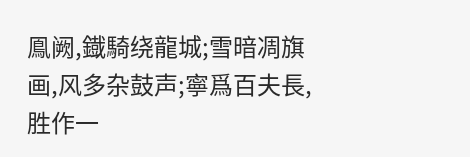鳯阙,鐡騎绕龍城;雪暗凋旗画,风多杂鼓声;寧爲百夫長,胜作一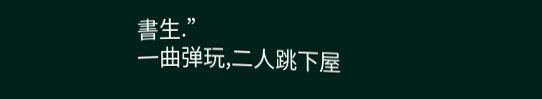書生.”
一曲弹玩,二人跳下屋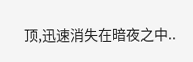顶,迅速消失在暗夜之中..